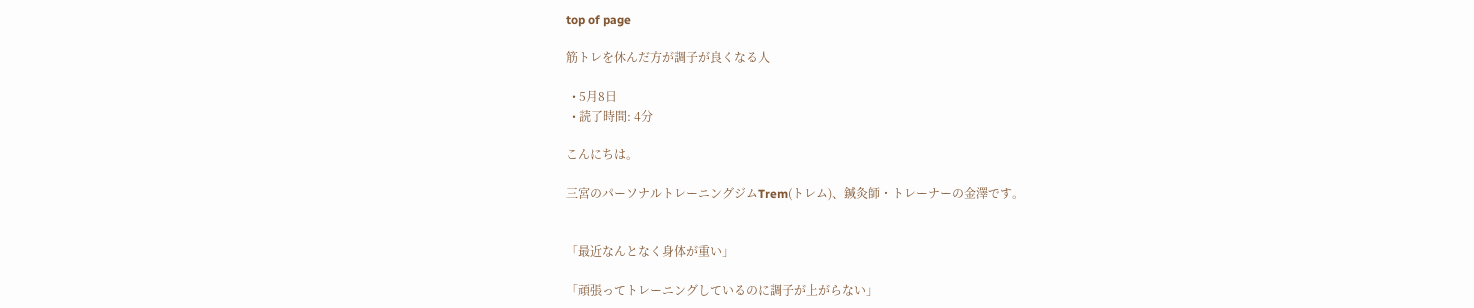top of page

筋トレを休んだ方が調子が良くなる人

  • 5月8日
  • 読了時間: 4分

こんにちは。

三宮のパーソナルトレーニングジムTrem(トレム)、鍼灸師・トレーナーの金澤です。


「最近なんとなく身体が重い」

「頑張ってトレーニングしているのに調子が上がらない」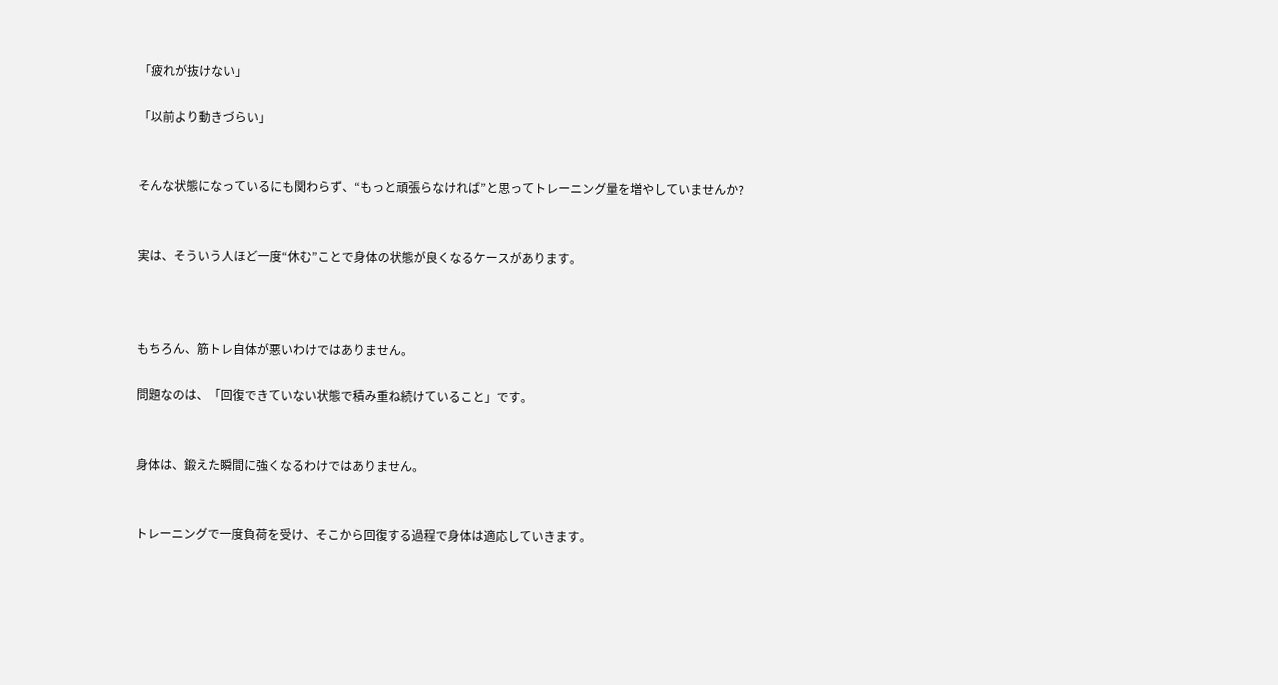「疲れが抜けない」

「以前より動きづらい」


そんな状態になっているにも関わらず、“もっと頑張らなければ”と思ってトレーニング量を増やしていませんか?


実は、そういう人ほど一度“休む”ことで身体の状態が良くなるケースがあります。



もちろん、筋トレ自体が悪いわけではありません。

問題なのは、「回復できていない状態で積み重ね続けていること」です。


身体は、鍛えた瞬間に強くなるわけではありません。


トレーニングで一度負荷を受け、そこから回復する過程で身体は適応していきます。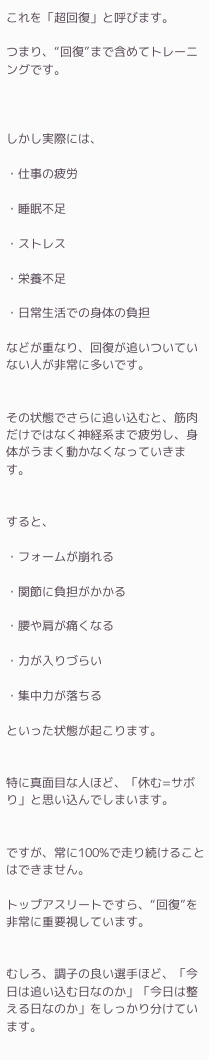これを「超回復」と呼びます。

つまり、“回復”まで含めてトレーニングです。



しかし実際には、

・仕事の疲労

・睡眠不足

・ストレス

・栄養不足

・日常生活での身体の負担

などが重なり、回復が追いついていない人が非常に多いです。


その状態でさらに追い込むと、筋肉だけではなく神経系まで疲労し、身体がうまく動かなくなっていきます。


すると、

・フォームが崩れる

・関節に負担がかかる

・腰や肩が痛くなる

・力が入りづらい

・集中力が落ちる

といった状態が起こります。


特に真面目な人ほど、「休む=サボり」と思い込んでしまいます。


ですが、常に100%で走り続けることはできません。

トップアスリートですら、“回復”を非常に重要視しています。


むしろ、調子の良い選手ほど、「今日は追い込む日なのか」「今日は整える日なのか」をしっかり分けています。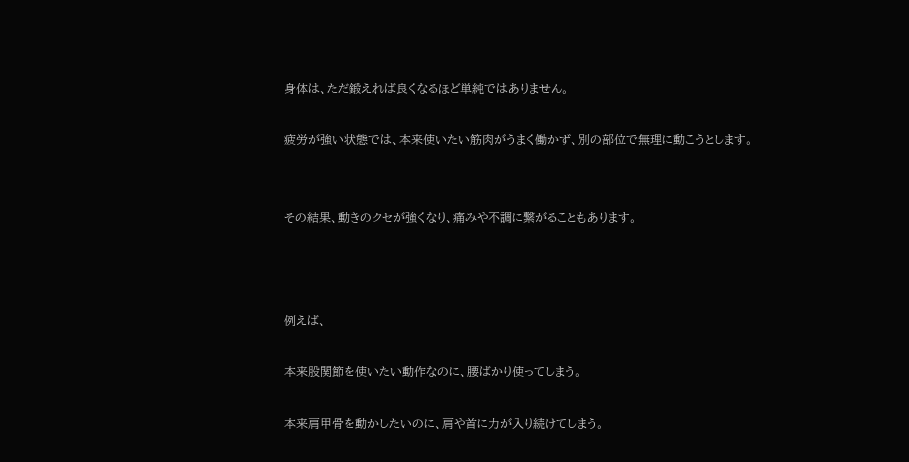身体は、ただ鍛えれば良くなるほど単純ではありません。

疲労が強い状態では、本来使いたい筋肉がうまく働かず、別の部位で無理に動こうとします。


その結果、動きのクセが強くなり、痛みや不調に繋がることもあります。



例えば、

本来股関節を使いたい動作なのに、腰ばかり使ってしまう。

本来肩甲骨を動かしたいのに、肩や首に力が入り続けてしまう。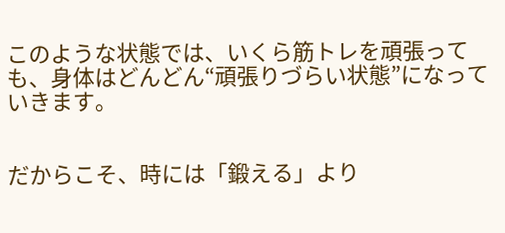このような状態では、いくら筋トレを頑張っても、身体はどんどん“頑張りづらい状態”になっていきます。


だからこそ、時には「鍛える」より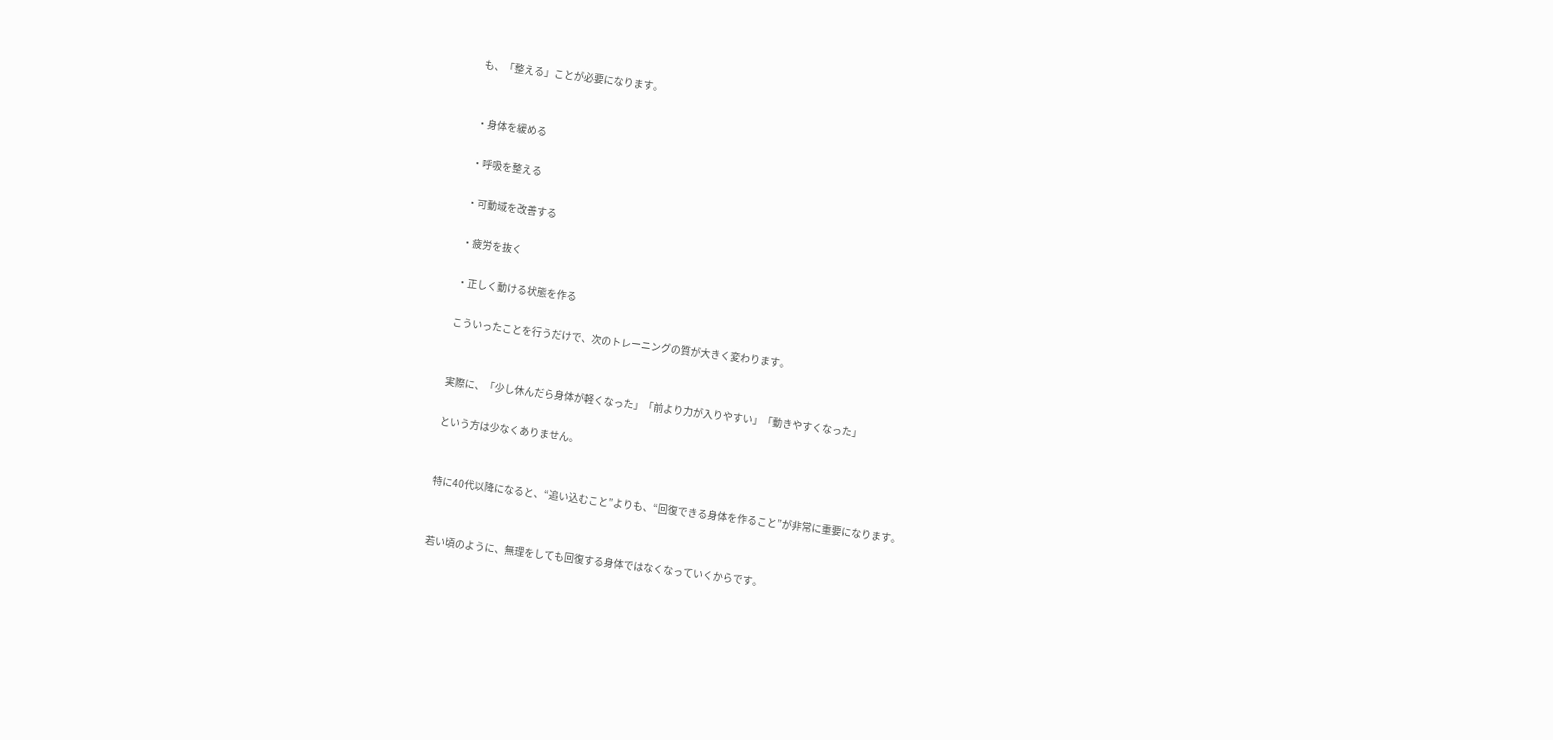も、「整える」ことが必要になります。


・身体を緩める

・呼吸を整える

・可動域を改善する

・疲労を抜く

・正しく動ける状態を作る

こういったことを行うだけで、次のトレーニングの質が大きく変わります。


実際に、「少し休んだら身体が軽くなった」「前より力が入りやすい」「動きやすくなった」

という方は少なくありません。


特に40代以降になると、“追い込むこと”よりも、“回復できる身体を作ること”が非常に重要になります。


若い頃のように、無理をしても回復する身体ではなくなっていくからです。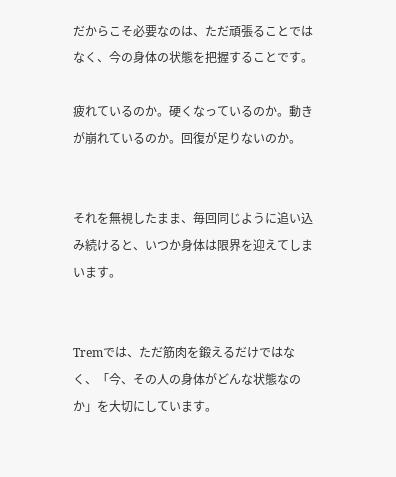だからこそ必要なのは、ただ頑張ることではなく、今の身体の状態を把握することです。

疲れているのか。硬くなっているのか。動きが崩れているのか。回復が足りないのか。


それを無視したまま、毎回同じように追い込み続けると、いつか身体は限界を迎えてしまいます。


Tremでは、ただ筋肉を鍛えるだけではなく、「今、その人の身体がどんな状態なのか」を大切にしています。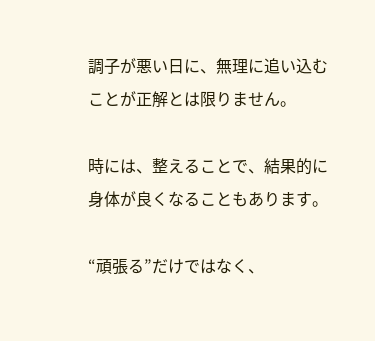調子が悪い日に、無理に追い込むことが正解とは限りません。

時には、整えることで、結果的に身体が良くなることもあります。

“頑張る”だけではなく、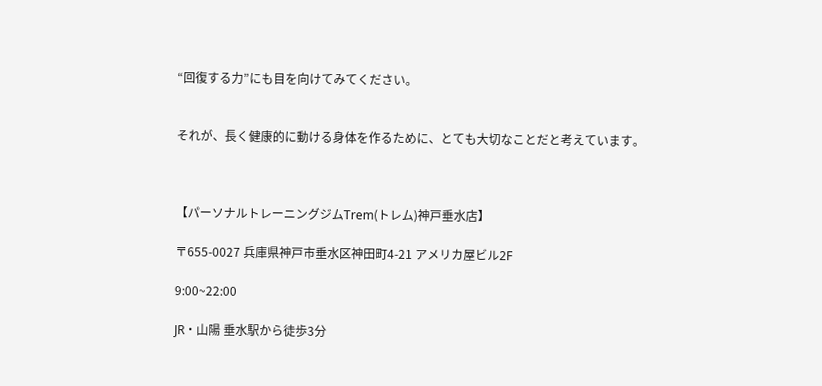“回復する力”にも目を向けてみてください。


それが、長く健康的に動ける身体を作るために、とても大切なことだと考えています。



【パーソナルトレーニングジムTrem(トレム)神戸垂水店】

〒655-0027 兵庫県神戸市垂水区神田町4-21 アメリカ屋ビル2F

9:00~22:00

JR・山陽 垂水駅から徒歩3分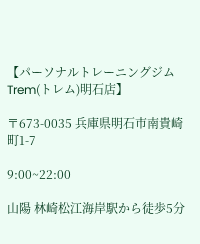【パーソナルトレーニングジムTrem(トレム)明石店】

〒673-0035 兵庫県明石市南貴崎町1-7

9:00~22:00

山陽 林崎松江海岸駅から徒歩5分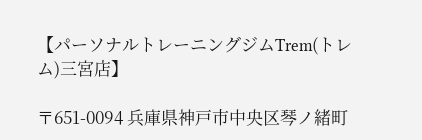【パーソナルトレーニングジムTrem(トレム)三宮店】

〒651-0094 兵庫県神戸市中央区琴ノ緒町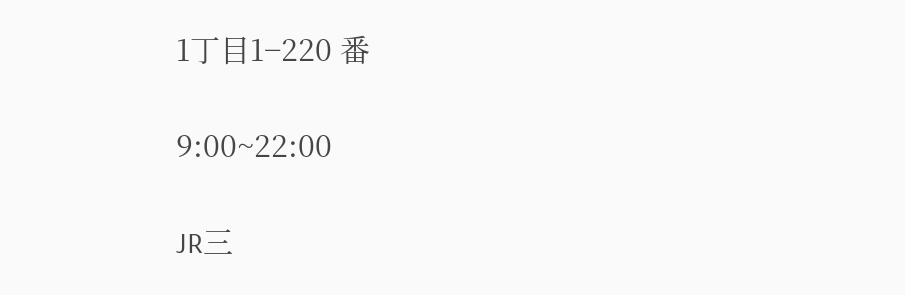1丁目1−220 番

9:00~22:00

JR三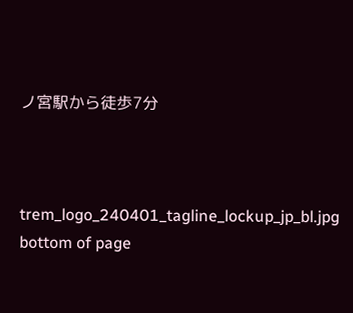ノ宮駅から徒歩7分



trem_logo_240401_tagline_lockup_jp_bl.jpg
bottom of page